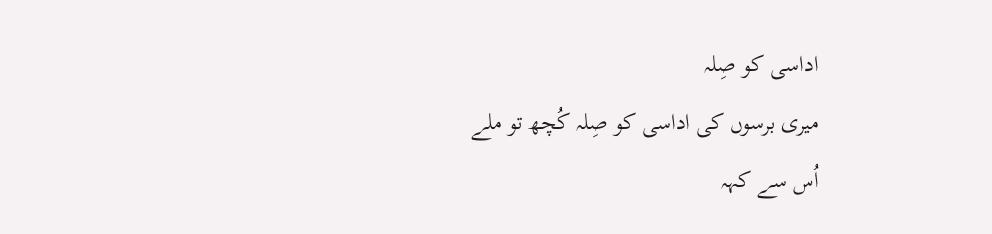اداسی کو صِلہ
میری برسوں کی اداسی کو صِلہ کُچھ تو ملے
اُس سے کہہ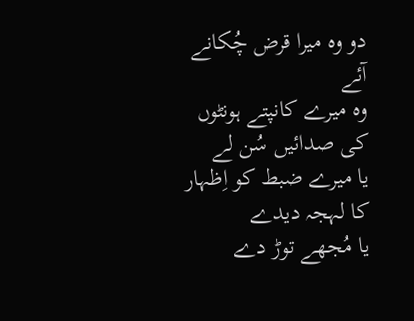دو وہ میرا قرض چُکانے آئے
وہ میرے کانپتے ہونٹوں کی صدائیں سُن لے
یا میرے ضبط کو اِظہار کا لہجہ دیدے
یا مُجھے توڑ دے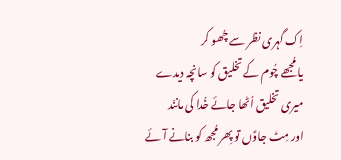اِک گہری نظر سے چُھو کر
یا مُجھے چُوم کے تخلیق کو سانچہ دیدے
میری تخلیق اُٹھا جائے خُدا کی ماننّد
اور مِٹ جاوؑں تو پِھر مُجھ کو بنانے آئے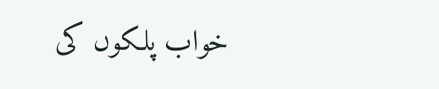خواب پلکوں کی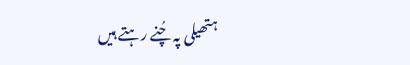ہتھیلی پہ چُنے رہتے ہیں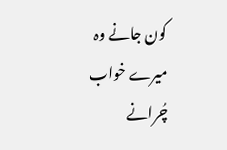کون جانے وہ میرے خواب چُرانے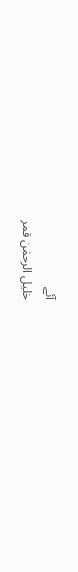آئے
خلیل الرحمٰن قمر